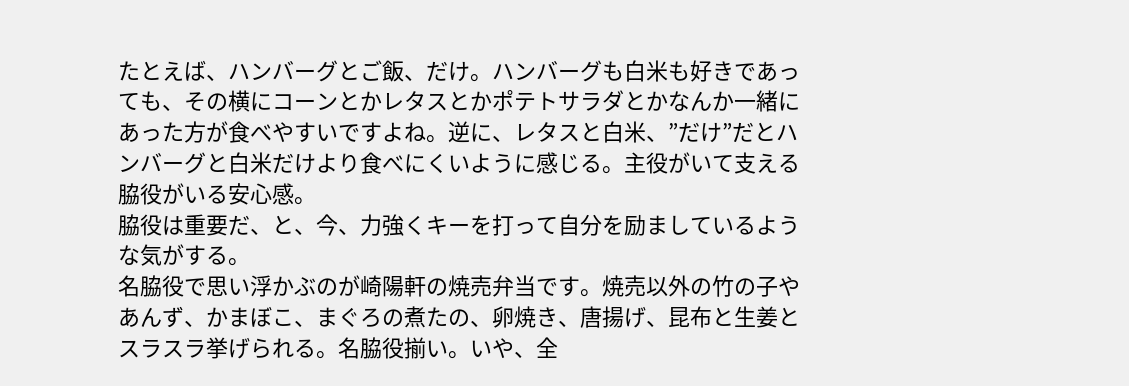たとえば、ハンバーグとご飯、だけ。ハンバーグも白米も好きであっても、その横にコーンとかレタスとかポテトサラダとかなんか一緒にあった方が食べやすいですよね。逆に、レタスと白米、”だけ”だとハンバーグと白米だけより食べにくいように感じる。主役がいて支える脇役がいる安心感。
脇役は重要だ、と、今、力強くキーを打って自分を励ましているような気がする。
名脇役で思い浮かぶのが崎陽軒の焼売弁当です。焼売以外の竹の子やあんず、かまぼこ、まぐろの煮たの、卵焼き、唐揚げ、昆布と生姜とスラスラ挙げられる。名脇役揃い。いや、全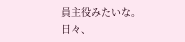員主役みたいな。
日々、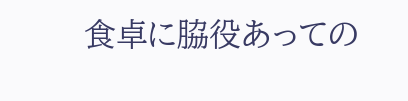食卓に脇役あっての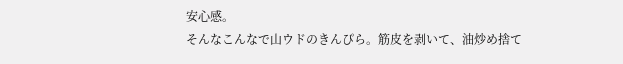安心感。
そんなこんなで山ウドのきんぴら。筋皮を剥いて、油炒め捨て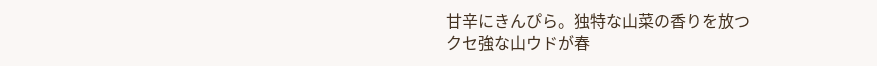甘辛にきんぴら。独特な山菜の香りを放つ
クセ強な山ウドが春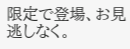限定で登場、お見逃しなく。